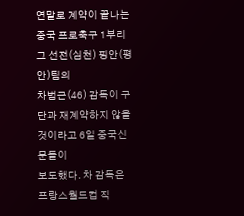연말로 계약이 끝나는 중국 프로축구 1부리그 선전(심천) 핑안(평안)팀의
차범근(46) 감독이 구단과 재계약하지 않을 것이라고 6일 중국신문들이
보도했다. 차 감독은 프랑스월드컵 직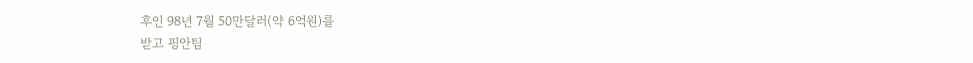후인 98년 7월 50만달러(약 6억원)를
받고 핑안팀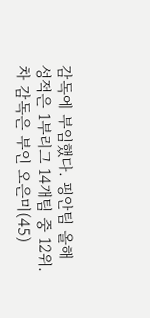감독에 부임했다. 핑안팀 올해 성적은 1부리그 14개팀 중 12위.
차 감독은 부인 오은미(45)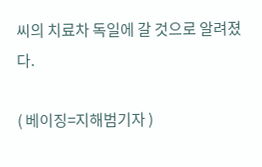씨의 치료차 독일에 갈 것으로 알려졌다.

( 베이징=지해범기자 )